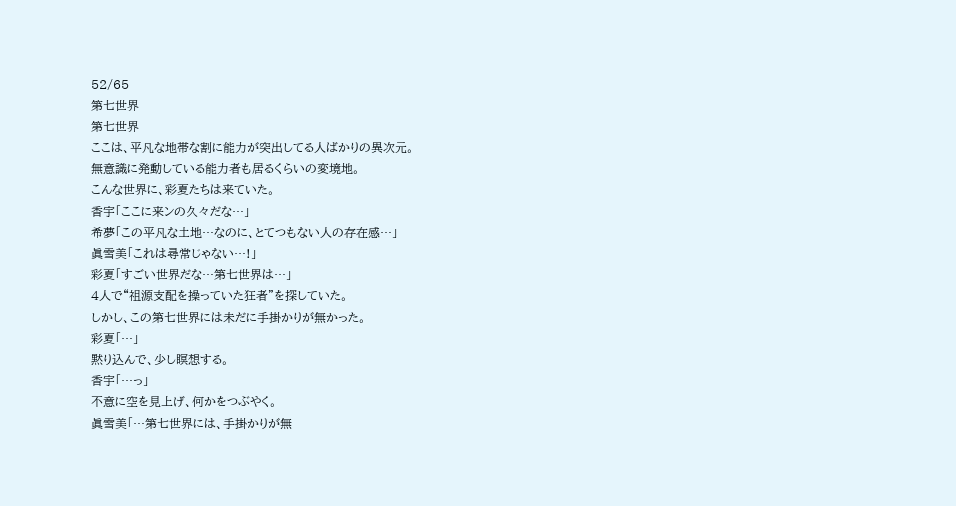52/65
第七世界
第七世界
ここは、平凡な地帯な割に能力が突出してる人ばかりの異次元。
無意識に発動している能力者も居るくらいの変境地。
こんな世界に、彩夏たちは来ていた。
香宇「ここに来ンの久々だな…」
希夢「この平凡な土地…なのに、とてつもない人の存在感…」
眞雪美「これは尋常じゃない…!」
彩夏「すごい世界だな…第七世界は…」
4人で“祖源支配を操っていた狂者”を探していた。
しかし、この第七世界には未だに手掛かりが無かった。
彩夏「…」
黙り込んで、少し瞑想する。
香宇「…っ」
不意に空を見上げ、何かをつぶやく。
眞雪美「…第七世界には、手掛かりが無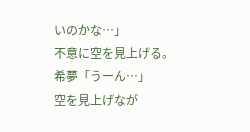いのかな…」
不意に空を見上げる。
希夢「うーん…」
空を見上げなが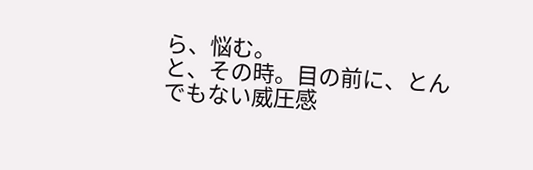ら、悩む。
と、その時。目の前に、とんでもない威圧感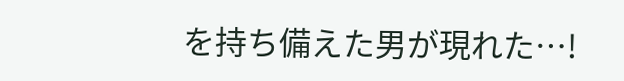を持ち備えた男が現れた…!